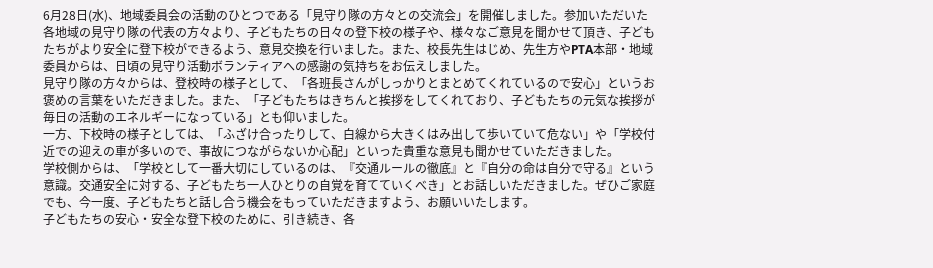6月28日(水)、地域委員会の活動のひとつである「見守り隊の方々との交流会」を開催しました。参加いただいた各地域の見守り隊の代表の方々より、子どもたちの日々の登下校の様子や、様々なご意見を聞かせて頂き、子どもたちがより安全に登下校ができるよう、意見交換を行いました。また、校長先生はじめ、先生方やPTA本部・地域委員からは、日頃の見守り活動ボランティアへの感謝の気持ちをお伝えしました。
見守り隊の方々からは、登校時の様子として、「各班長さんがしっかりとまとめてくれているので安心」というお褒めの言葉をいただきました。また、「子どもたちはきちんと挨拶をしてくれており、子どもたちの元気な挨拶が毎日の活動のエネルギーになっている」とも仰いました。
一方、下校時の様子としては、「ふざけ合ったりして、白線から大きくはみ出して歩いていて危ない」や「学校付近での迎えの車が多いので、事故につながらないか心配」といった貴重な意見も聞かせていただきました。
学校側からは、「学校として一番大切にしているのは、『交通ルールの徹底』と『自分の命は自分で守る』という意識。交通安全に対する、子どもたち一人ひとりの自覚を育てていくべき」とお話しいただきました。ぜひご家庭でも、今一度、子どもたちと話し合う機会をもっていただきますよう、お願いいたします。
子どもたちの安心・安全な登下校のために、引き続き、各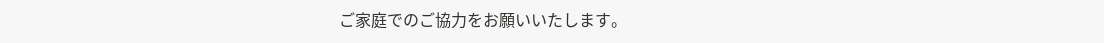ご家庭でのご協力をお願いいたします。